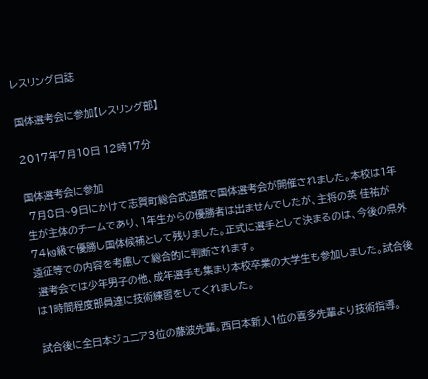レスリング日誌

国体選考会に参加【レスリング部】

2017年7月10日 12時17分

国体選考会に参加
 7月8日~9日にかけて志賀町総合武道館で国体選考会が開催されました。本校は1年生が主体のチームであり、1年生からの優勝者は出ませんでしたが、主将の英 佳祐が74㎏級で優勝し国体候補として残りました。正式に選手として決まるのは、今後の県外遠征等での内容を考慮して総合的に判断されます。
 選考会では少年男子の他、成年選手も集まり本校卒業の大学生も参加しました。試合後は1時間程度部員達に技術練習をしてくれました。

試合後に全日本ジュニア3位の藤波先輩。西日本新人1位の喜多先輩より技術指導。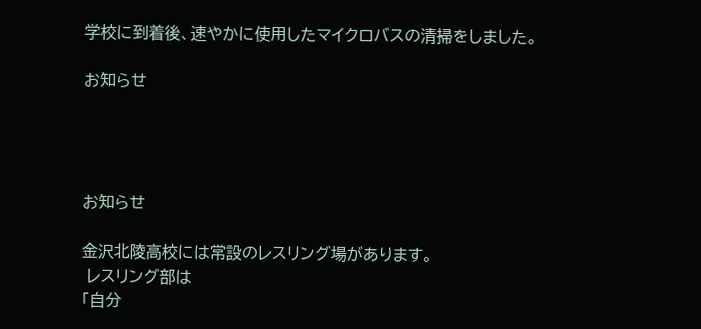学校に到着後、速やかに使用したマイクロバスの清掃をしました。

お知らせ




お知らせ

金沢北陵高校には常設のレスリング場があります。
 レスリング部は
「自分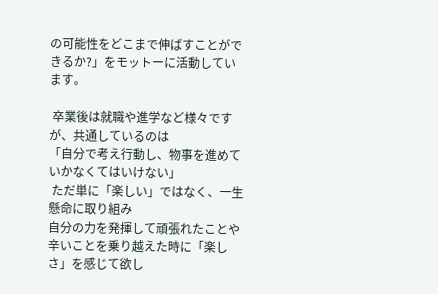の可能性をどこまで伸ばすことができるか?」をモットーに活動しています。

 卒業後は就職や進学など様々ですが、共通しているのは
「自分で考え行動し、物事を進めていかなくてはいけない」
 ただ単に「楽しい」ではなく、一生懸命に取り組み
自分の力を発揮して頑張れたことや辛いことを乗り越えた時に「楽しさ」を感じて欲し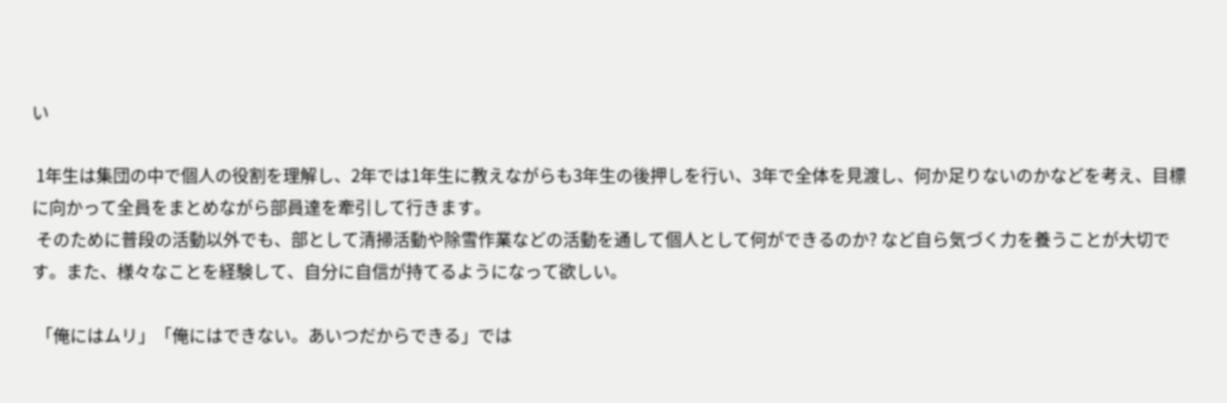い

 1年生は集団の中で個人の役割を理解し、2年では1年生に教えながらも3年生の後押しを行い、3年で全体を見渡し、何か足りないのかなどを考え、目標に向かって全員をまとめながら部員達を牽引して行きます。
 そのために普段の活動以外でも、部として清掃活動や除雪作業などの活動を通して個人として何ができるのか? など自ら気づく力を養うことが大切です。また、様々なことを経験して、自分に自信が持てるようになって欲しい。

 「俺にはムリ」「俺にはできない。あいつだからできる」では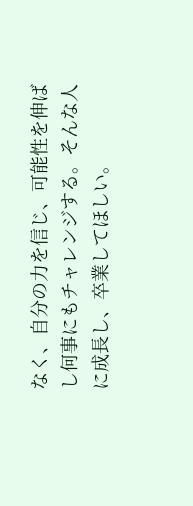なく、自分の力を信じ、可能性を伸ばし何事にもチャレンジする。そんな人に成長し、卒業してほしい。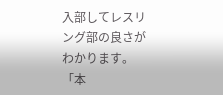入部してレスリング部の良さがわかります。「本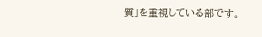質」を重視している部です。